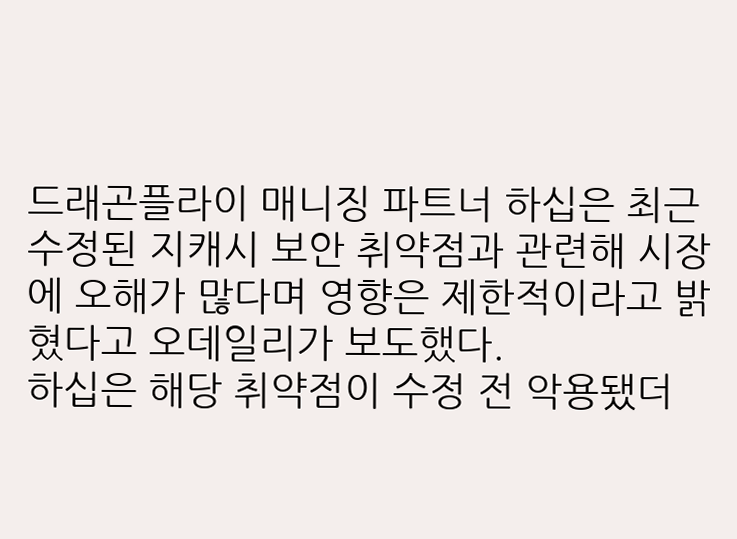드래곤플라이 매니징 파트너 하십은 최근 수정된 지캐시 보안 취약점과 관련해 시장에 오해가 많다며 영향은 제한적이라고 밝혔다고 오데일리가 보도했다.
하십은 해당 취약점이 수정 전 악용됐더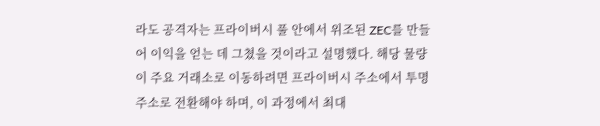라도 공격자는 프라이버시 풀 안에서 위조된 ZEC를 만들어 이익을 얻는 데 그쳤을 것이라고 설명했다. 해당 물량이 주요 거래소로 이동하려면 프라이버시 주소에서 투명 주소로 전환해야 하며, 이 과정에서 최대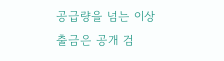공급량을 넘는 이상 출금은 공개 검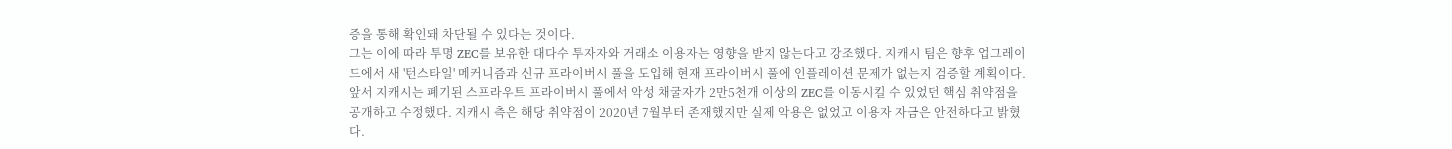증을 통해 확인돼 차단될 수 있다는 것이다.
그는 이에 따라 투명 ZEC를 보유한 대다수 투자자와 거래소 이용자는 영향을 받지 않는다고 강조했다. 지캐시 팀은 향후 업그레이드에서 새 '턴스타일' 메커니즘과 신규 프라이버시 풀을 도입해 현재 프라이버시 풀에 인플레이션 문제가 없는지 검증할 계획이다.
앞서 지캐시는 폐기된 스프라우트 프라이버시 풀에서 악성 채굴자가 2만5천개 이상의 ZEC를 이동시킬 수 있었던 핵심 취약점을 공개하고 수정했다. 지캐시 측은 해당 취약점이 2020년 7월부터 존재했지만 실제 악용은 없었고 이용자 자금은 안전하다고 밝혔다.